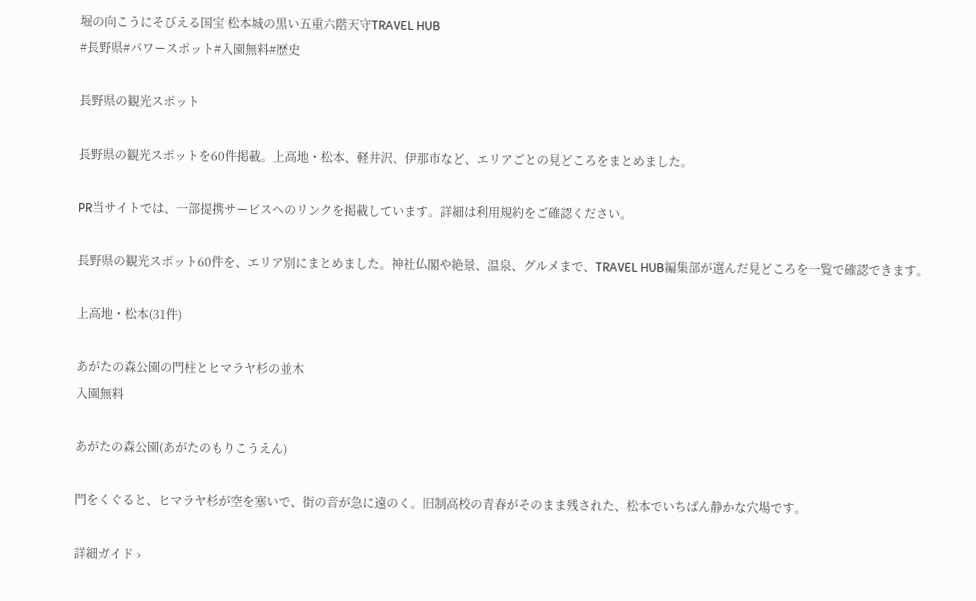堀の向こうにそびえる国宝 松本城の黒い五重六階天守TRAVEL HUB
#長野県#パワースポット#入園無料#歴史

長野県の観光スポット

長野県の観光スポットを60件掲載。上高地・松本、軽井沢、伊那市など、エリアごとの見どころをまとめました。

PR当サイトでは、一部提携サービスへのリンクを掲載しています。詳細は利用規約をご確認ください。

長野県の観光スポット60件を、エリア別にまとめました。神社仏閣や絶景、温泉、グルメまで、TRAVEL HUB編集部が選んだ見どころを一覧で確認できます。

上高地・松本(31件)

あがたの森公園の門柱とヒマラヤ杉の並木
入園無料

あがたの森公園(あがたのもりこうえん)

門をくぐると、ヒマラヤ杉が空を塞いで、街の音が急に遠のく。旧制高校の青春がそのまま残された、松本でいちばん静かな穴場です。

詳細ガイド ›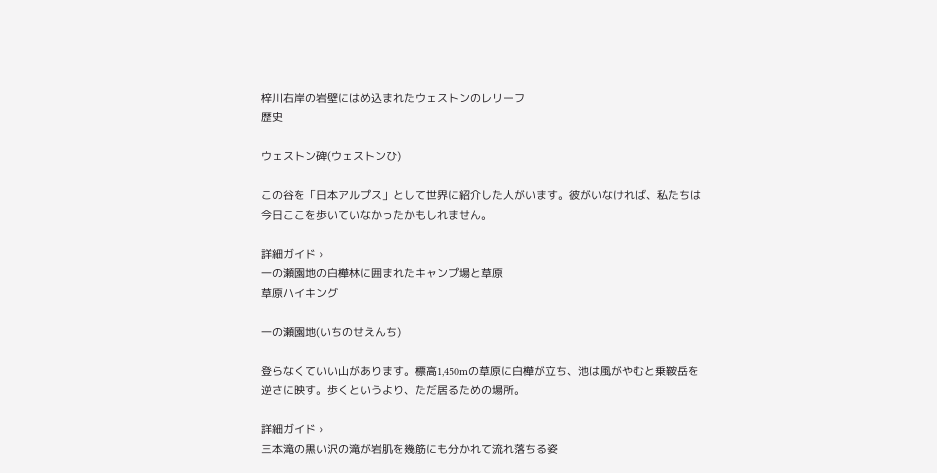梓川右岸の岩壁にはめ込まれたウェストンのレリーフ
歴史

ウェストン碑(ウェストンひ)

この谷を「日本アルプス」として世界に紹介した人がいます。彼がいなければ、私たちは今日ここを歩いていなかったかもしれません。

詳細ガイド ›
一の瀬園地の白樺林に囲まれたキャンプ場と草原
草原ハイキング

一の瀬園地(いちのせえんち)

登らなくていい山があります。標高1,450mの草原に白樺が立ち、池は風がやむと乗鞍岳を逆さに映す。歩くというより、ただ居るための場所。

詳細ガイド ›
三本滝の黒い沢の滝が岩肌を幾筋にも分かれて流れ落ちる姿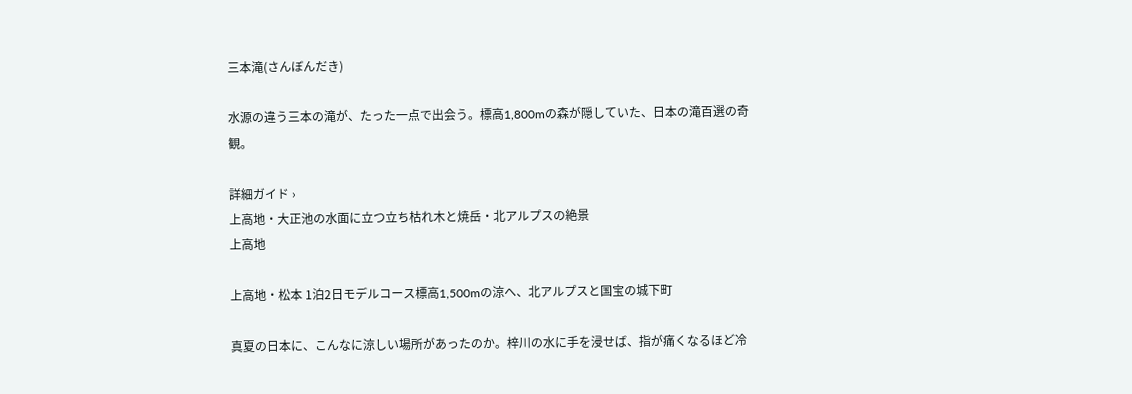三本滝(さんぼんだき)

水源の違う三本の滝が、たった一点で出会う。標高1,800mの森が隠していた、日本の滝百選の奇観。

詳細ガイド ›
上高地・大正池の水面に立つ立ち枯れ木と焼岳・北アルプスの絶景
上高地

上高地・松本 1泊2日モデルコース標高1,500mの涼へ、北アルプスと国宝の城下町

真夏の日本に、こんなに涼しい場所があったのか。梓川の水に手を浸せば、指が痛くなるほど冷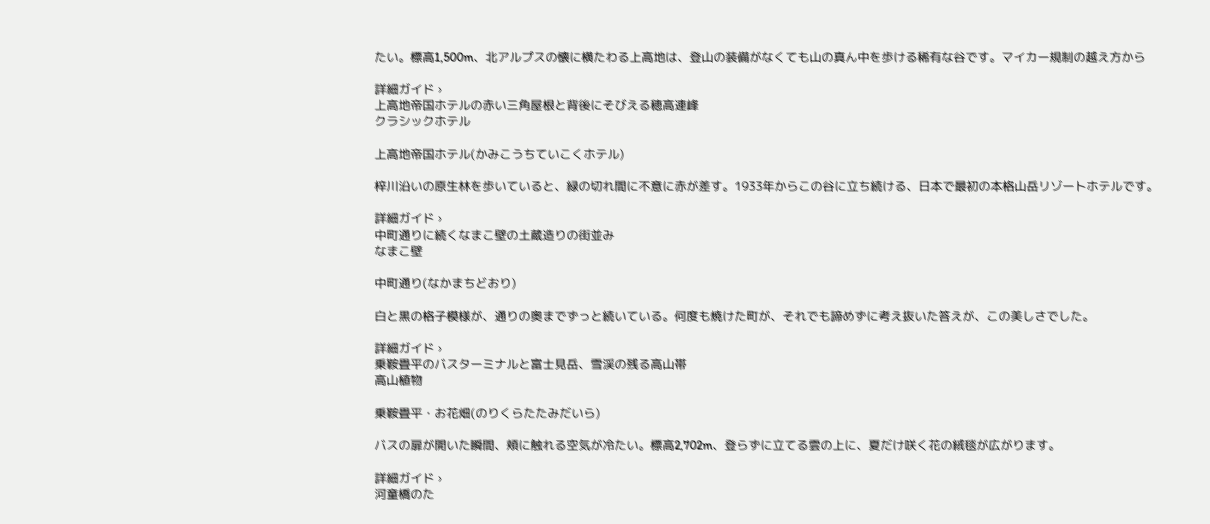たい。標高1,500m、北アルプスの懐に横たわる上高地は、登山の装備がなくても山の真ん中を歩ける稀有な谷です。マイカー規制の越え方から

詳細ガイド ›
上高地帝国ホテルの赤い三角屋根と背後にそびえる穂高連峰
クラシックホテル

上高地帝国ホテル(かみこうちていこくホテル)

梓川沿いの原生林を歩いていると、緑の切れ間に不意に赤が差す。1933年からこの谷に立ち続ける、日本で最初の本格山岳リゾートホテルです。

詳細ガイド ›
中町通りに続くなまこ壁の土蔵造りの街並み
なまこ壁

中町通り(なかまちどおり)

白と黒の格子模様が、通りの奥までずっと続いている。何度も焼けた町が、それでも諦めずに考え抜いた答えが、この美しさでした。

詳細ガイド ›
乗鞍畳平のバスターミナルと富士見岳、雪渓の残る高山帯
高山植物

乗鞍畳平・お花畑(のりくらたたみだいら)

バスの扉が開いた瞬間、頬に触れる空気が冷たい。標高2,702m、登らずに立てる雲の上に、夏だけ咲く花の絨毯が広がります。

詳細ガイド ›
河童橋のた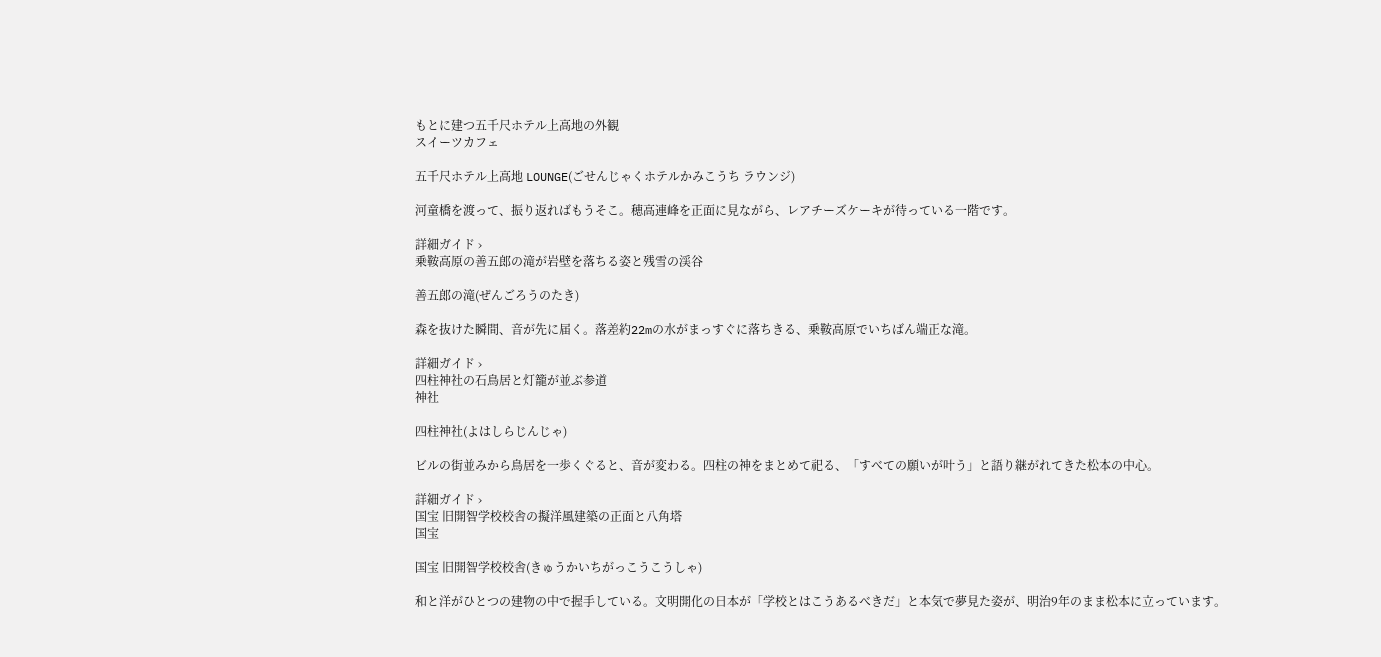もとに建つ五千尺ホテル上高地の外観
スイーツカフェ

五千尺ホテル上高地 LOUNGE(ごせんじゃくホテルかみこうち ラウンジ)

河童橋を渡って、振り返ればもうそこ。穂高連峰を正面に見ながら、レアチーズケーキが待っている一階です。

詳細ガイド ›
乗鞍高原の善五郎の滝が岩壁を落ちる姿と残雪の渓谷

善五郎の滝(ぜんごろうのたき)

森を抜けた瞬間、音が先に届く。落差約22mの水がまっすぐに落ちきる、乗鞍高原でいちばん端正な滝。

詳細ガイド ›
四柱神社の石鳥居と灯籠が並ぶ参道
神社

四柱神社(よはしらじんじゃ)

ビルの街並みから鳥居を一歩くぐると、音が変わる。四柱の神をまとめて祀る、「すべての願いが叶う」と語り継がれてきた松本の中心。

詳細ガイド ›
国宝 旧開智学校校舎の擬洋風建築の正面と八角塔
国宝

国宝 旧開智学校校舎(きゅうかいちがっこうこうしゃ)

和と洋がひとつの建物の中で握手している。文明開化の日本が「学校とはこうあるべきだ」と本気で夢見た姿が、明治9年のまま松本に立っています。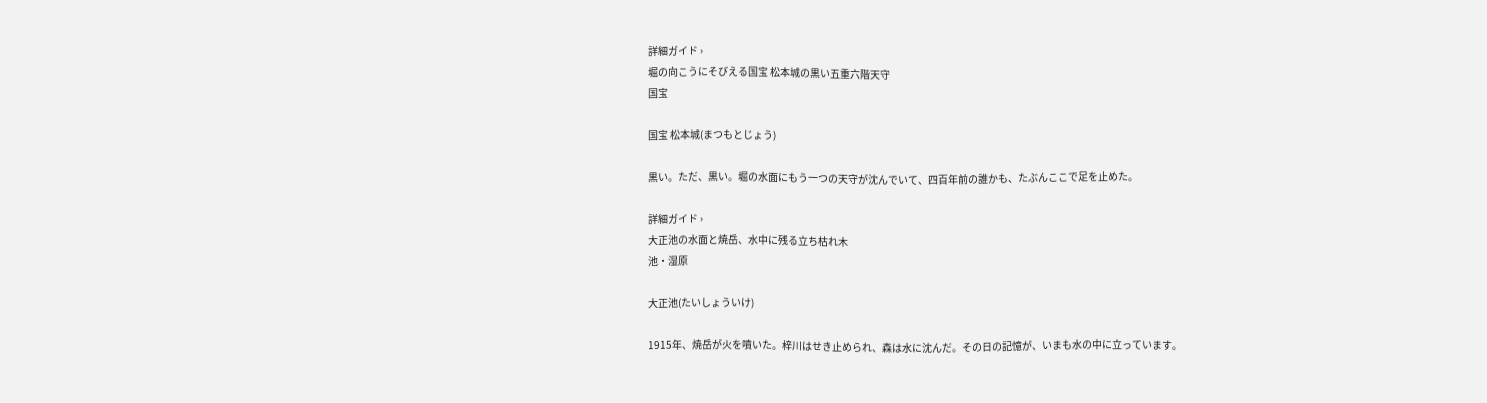詳細ガイド ›
堀の向こうにそびえる国宝 松本城の黒い五重六階天守
国宝

国宝 松本城(まつもとじょう)

黒い。ただ、黒い。堀の水面にもう一つの天守が沈んでいて、四百年前の誰かも、たぶんここで足を止めた。

詳細ガイド ›
大正池の水面と焼岳、水中に残る立ち枯れ木
池・湿原

大正池(たいしょういけ)

1915年、焼岳が火を噴いた。梓川はせき止められ、森は水に沈んだ。その日の記憶が、いまも水の中に立っています。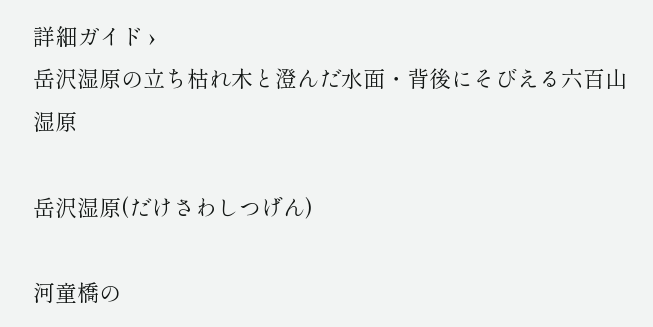詳細ガイド ›
岳沢湿原の立ち枯れ木と澄んだ水面・背後にそびえる六百山
湿原

岳沢湿原(だけさわしつげん)

河童橋の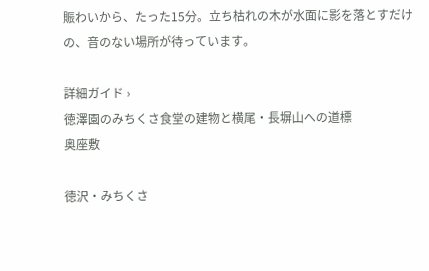賑わいから、たった15分。立ち枯れの木が水面に影を落とすだけの、音のない場所が待っています。

詳細ガイド ›
徳澤園のみちくさ食堂の建物と横尾・長塀山への道標
奥座敷

徳沢・みちくさ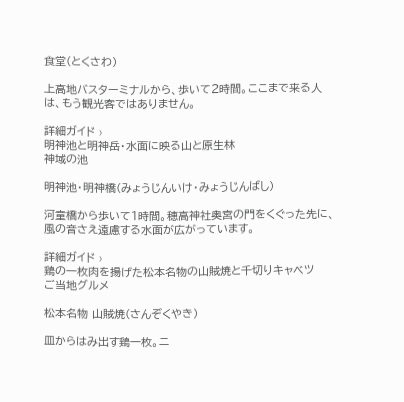食堂(とくさわ)

上高地バスターミナルから、歩いて2時間。ここまで来る人は、もう観光客ではありません。

詳細ガイド ›
明神池と明神岳・水面に映る山と原生林
神域の池

明神池・明神橋(みょうじんいけ・みょうじんばし)

河童橋から歩いて1時間。穂高神社奥宮の門をくぐった先に、風の音さえ遠慮する水面が広がっています。

詳細ガイド ›
鶏の一枚肉を揚げた松本名物の山賊焼と千切りキャベツ
ご当地グルメ

松本名物 山賊焼(さんぞくやき)

皿からはみ出す鶏一枚。ニ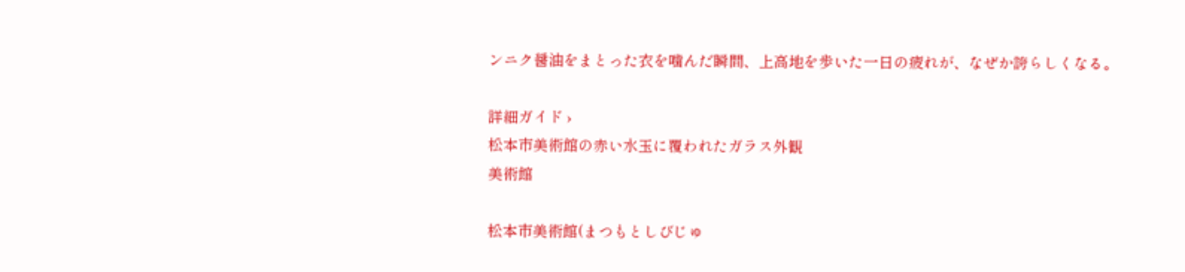ンニク醤油をまとった衣を噛んだ瞬間、上高地を歩いた一日の疲れが、なぜか誇らしくなる。

詳細ガイド ›
松本市美術館の赤い水玉に覆われたガラス外観
美術館

松本市美術館(まつもとしびじゅ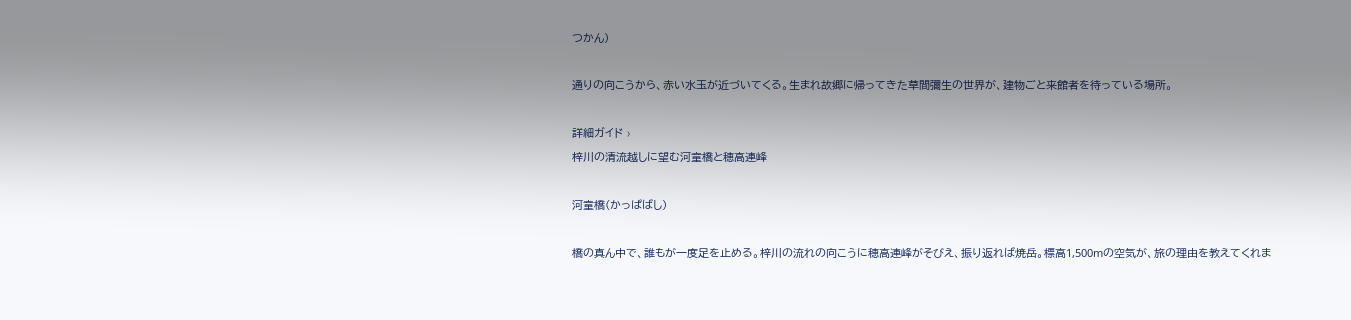つかん)

通りの向こうから、赤い水玉が近づいてくる。生まれ故郷に帰ってきた草間彌生の世界が、建物ごと来館者を待っている場所。

詳細ガイド ›
梓川の清流越しに望む河童橋と穂高連峰

河童橋(かっぱばし)

橋の真ん中で、誰もが一度足を止める。梓川の流れの向こうに穂高連峰がそびえ、振り返れば焼岳。標高1,500mの空気が、旅の理由を教えてくれま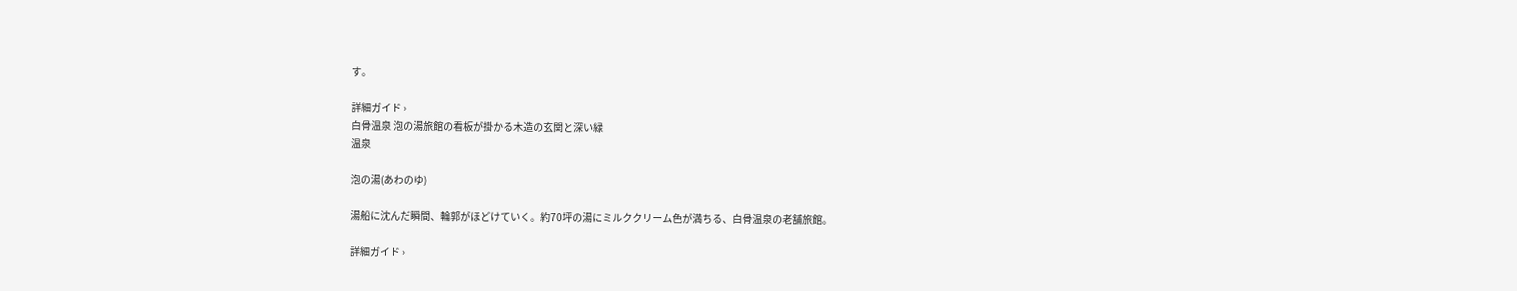す。

詳細ガイド ›
白骨温泉 泡の湯旅館の看板が掛かる木造の玄関と深い緑
温泉

泡の湯(あわのゆ)

湯船に沈んだ瞬間、輪郭がほどけていく。約70坪の湯にミルククリーム色が満ちる、白骨温泉の老舗旅館。

詳細ガイド ›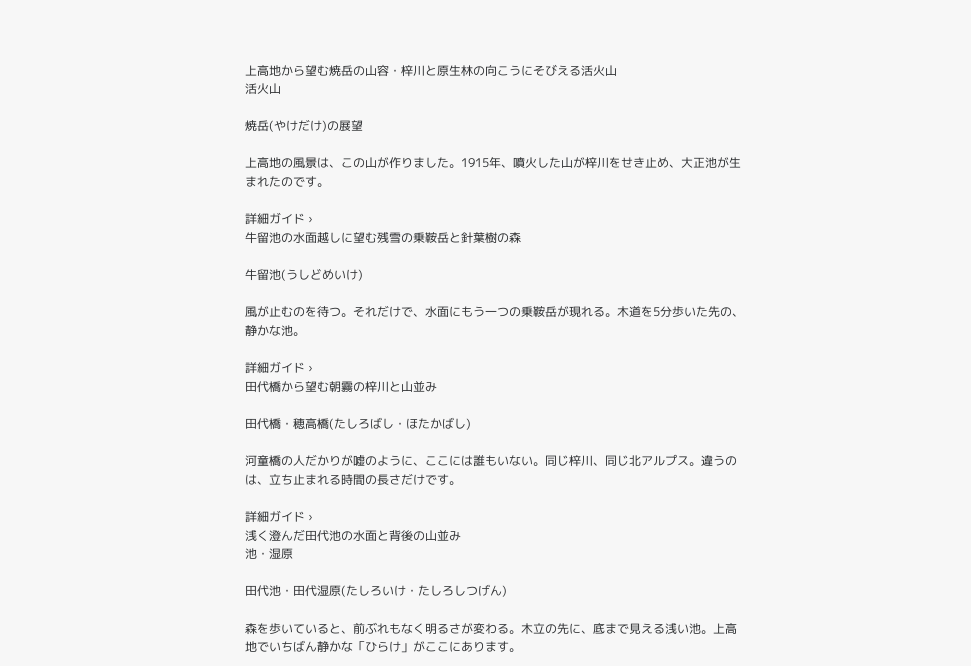上高地から望む焼岳の山容・梓川と原生林の向こうにそびえる活火山
活火山

焼岳(やけだけ)の展望

上高地の風景は、この山が作りました。1915年、噴火した山が梓川をせき止め、大正池が生まれたのです。

詳細ガイド ›
牛留池の水面越しに望む残雪の乗鞍岳と針葉樹の森

牛留池(うしどめいけ)

風が止むのを待つ。それだけで、水面にもう一つの乗鞍岳が現れる。木道を5分歩いた先の、静かな池。

詳細ガイド ›
田代橋から望む朝霧の梓川と山並み

田代橋・穂高橋(たしろばし・ほたかばし)

河童橋の人だかりが嘘のように、ここには誰もいない。同じ梓川、同じ北アルプス。違うのは、立ち止まれる時間の長さだけです。

詳細ガイド ›
浅く澄んだ田代池の水面と背後の山並み
池・湿原

田代池・田代湿原(たしろいけ・たしろしつげん)

森を歩いていると、前ぶれもなく明るさが変わる。木立の先に、底まで見える浅い池。上高地でいちばん静かな「ひらけ」がここにあります。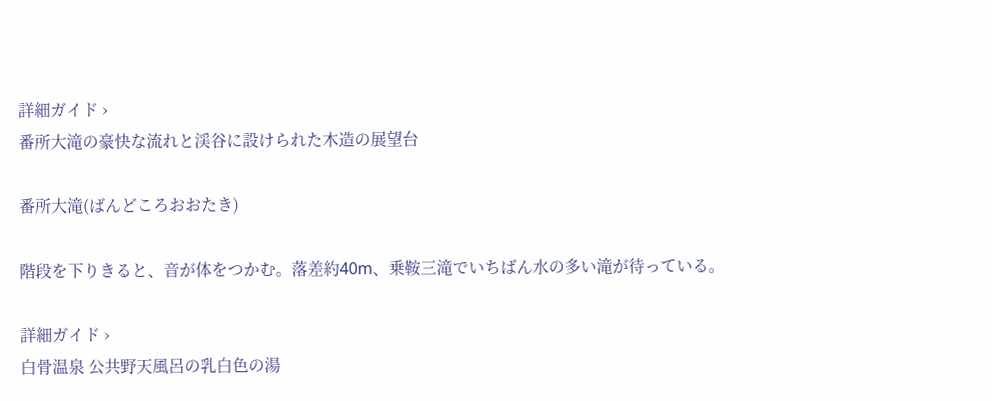詳細ガイド ›
番所大滝の豪快な流れと渓谷に設けられた木造の展望台

番所大滝(ばんどころおおたき)

階段を下りきると、音が体をつかむ。落差約40m、乗鞍三滝でいちばん水の多い滝が待っている。

詳細ガイド ›
白骨温泉 公共野天風呂の乳白色の湯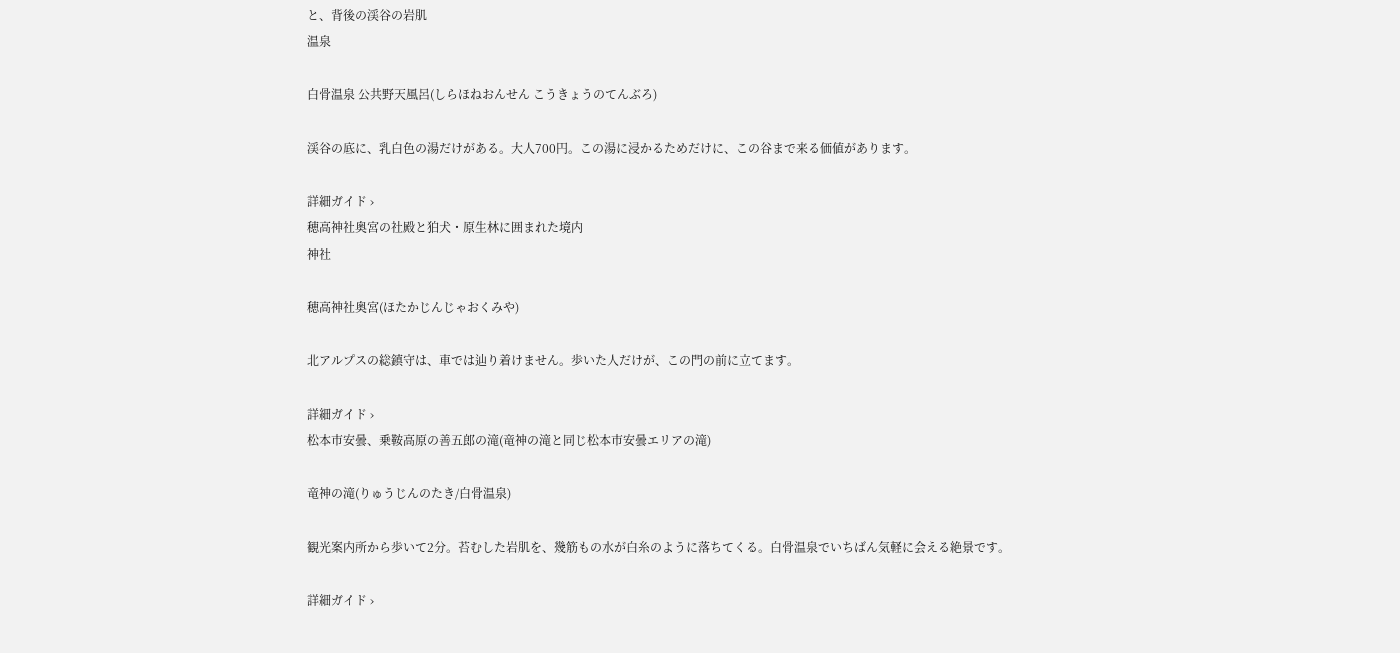と、背後の渓谷の岩肌
温泉

白骨温泉 公共野天風呂(しらほねおんせん こうきょうのてんぶろ)

渓谷の底に、乳白色の湯だけがある。大人700円。この湯に浸かるためだけに、この谷まで来る価値があります。

詳細ガイド ›
穂高神社奥宮の社殿と狛犬・原生林に囲まれた境内
神社

穂高神社奥宮(ほたかじんじゃおくみや)

北アルプスの総鎮守は、車では辿り着けません。歩いた人だけが、この門の前に立てます。

詳細ガイド ›
松本市安曇、乗鞍高原の善五郎の滝(竜神の滝と同じ松本市安曇エリアの滝)

竜神の滝(りゅうじんのたき/白骨温泉)

観光案内所から歩いて2分。苔むした岩肌を、幾筋もの水が白糸のように落ちてくる。白骨温泉でいちばん気軽に会える絶景です。

詳細ガイド ›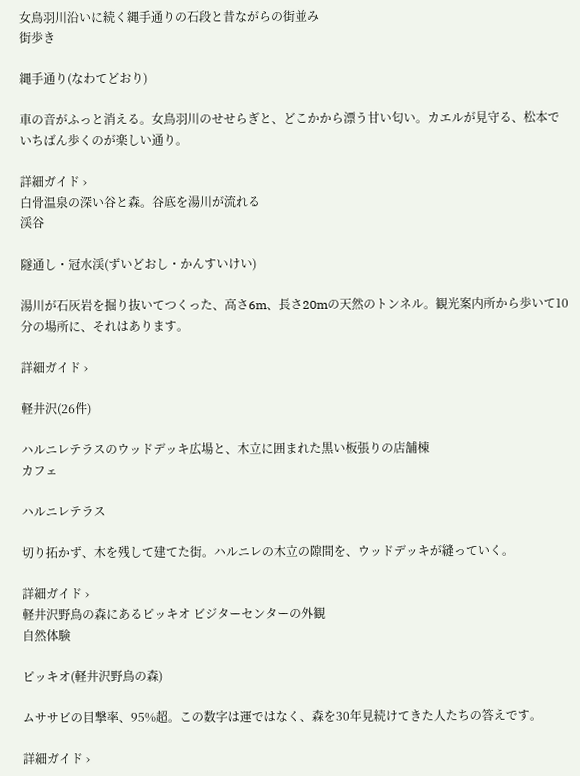女鳥羽川沿いに続く縄手通りの石段と昔ながらの街並み
街歩き

縄手通り(なわてどおり)

車の音がふっと消える。女鳥羽川のせせらぎと、どこかから漂う甘い匂い。カエルが見守る、松本でいちばん歩くのが楽しい通り。

詳細ガイド ›
白骨温泉の深い谷と森。谷底を湯川が流れる
渓谷

隧通し・冠水渓(ずいどおし・かんすいけい)

湯川が石灰岩を掘り抜いてつくった、高さ6m、長さ20mの天然のトンネル。観光案内所から歩いて10分の場所に、それはあります。

詳細ガイド ›

軽井沢(26件)

ハルニレテラスのウッドデッキ広場と、木立に囲まれた黒い板張りの店舗棟
カフェ

ハルニレテラス

切り拓かず、木を残して建てた街。ハルニレの木立の隙間を、ウッドデッキが縫っていく。

詳細ガイド ›
軽井沢野鳥の森にあるピッキオ ビジターセンターの外観
自然体験

ピッキオ(軽井沢野鳥の森)

ムササビの目撃率、95%超。この数字は運ではなく、森を30年見続けてきた人たちの答えです。

詳細ガイド ›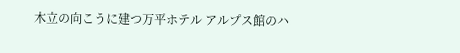木立の向こうに建つ万平ホテル アルプス館のハ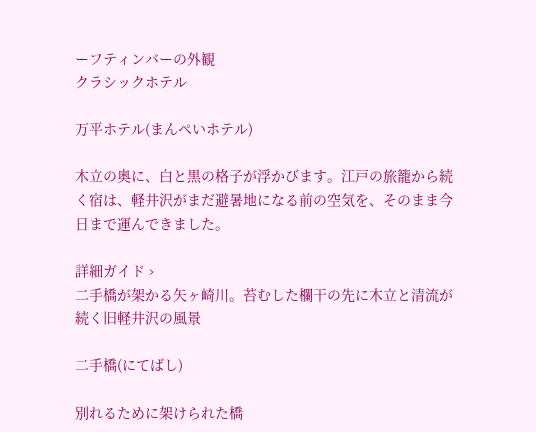ーフティンバーの外観
クラシックホテル

万平ホテル(まんぺいホテル)

木立の奥に、白と黒の格子が浮かびます。江戸の旅籠から続く宿は、軽井沢がまだ避暑地になる前の空気を、そのまま今日まで運んできました。

詳細ガイド ›
二手橋が架かる矢ヶ崎川。苔むした欄干の先に木立と清流が続く旧軽井沢の風景

二手橋(にてばし)

別れるために架けられた橋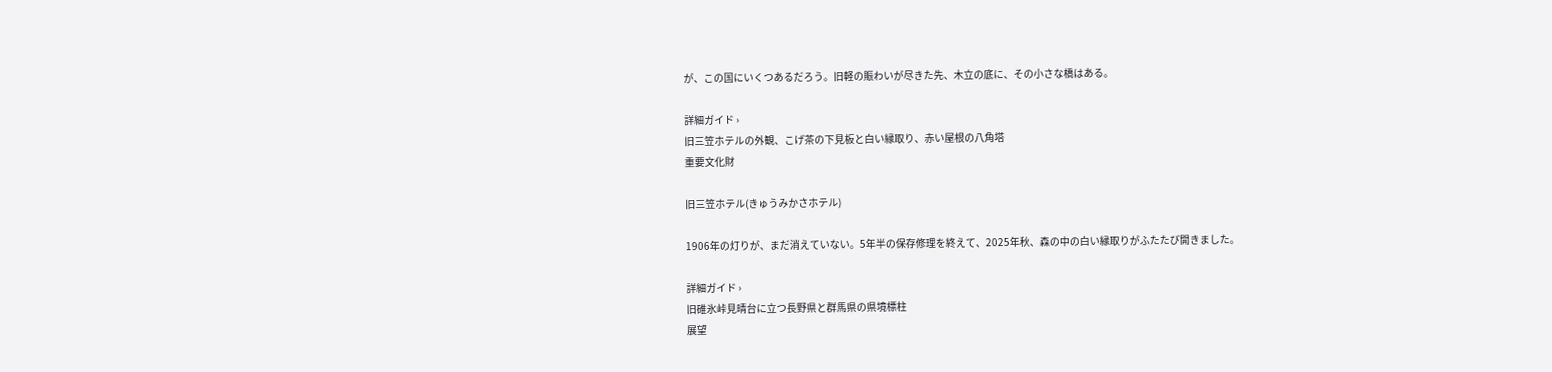が、この国にいくつあるだろう。旧軽の賑わいが尽きた先、木立の底に、その小さな橋はある。

詳細ガイド ›
旧三笠ホテルの外観、こげ茶の下見板と白い縁取り、赤い屋根の八角塔
重要文化財

旧三笠ホテル(きゅうみかさホテル)

1906年の灯りが、まだ消えていない。5年半の保存修理を終えて、2025年秋、森の中の白い縁取りがふたたび開きました。

詳細ガイド ›
旧碓氷峠見晴台に立つ長野県と群馬県の県境標柱
展望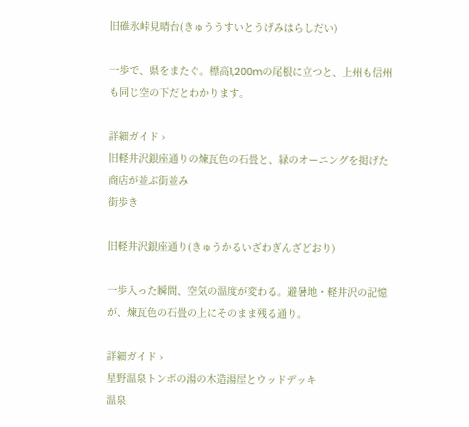旧碓氷峠見晴台(きゅううすいとうげみはらしだい)

一歩で、県をまたぐ。標高1,200mの尾根に立つと、上州も信州も同じ空の下だとわかります。

詳細ガイド ›
旧軽井沢銀座通りの煉瓦色の石畳と、緑のオーニングを掲げた商店が並ぶ街並み
街歩き

旧軽井沢銀座通り(きゅうかるいざわぎんざどおり)

一歩入った瞬間、空気の温度が変わる。避暑地・軽井沢の記憶が、煉瓦色の石畳の上にそのまま残る通り。

詳細ガイド ›
星野温泉トンボの湯の木造湯屋とウッドデッキ
温泉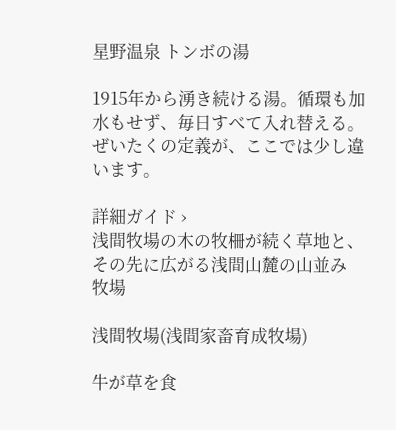星野温泉 トンボの湯

1915年から湧き続ける湯。循環も加水もせず、毎日すべて入れ替える。ぜいたくの定義が、ここでは少し違います。

詳細ガイド ›
浅間牧場の木の牧柵が続く草地と、その先に広がる浅間山麓の山並み
牧場

浅間牧場(浅間家畜育成牧場)

牛が草を食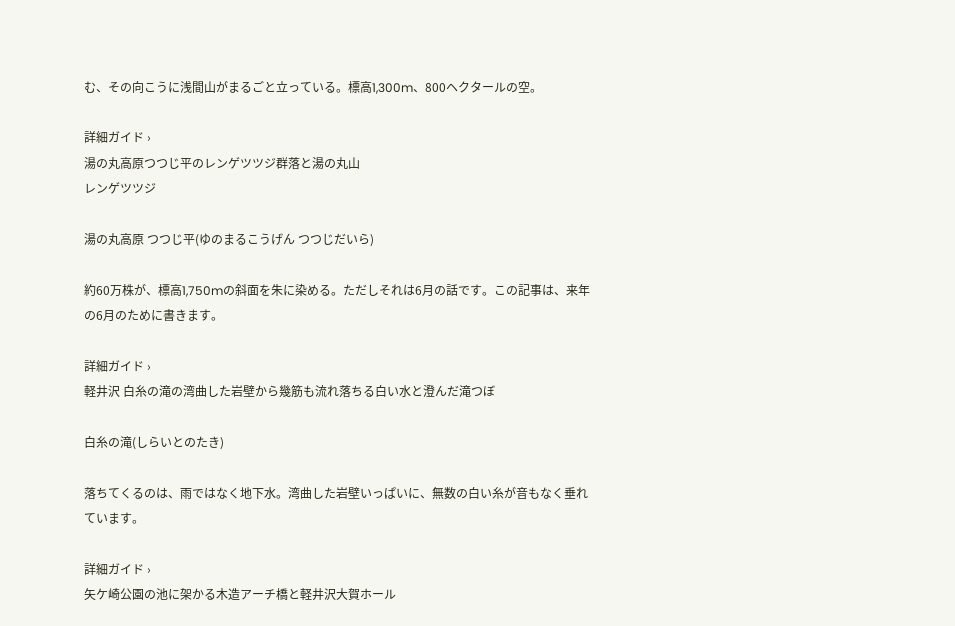む、その向こうに浅間山がまるごと立っている。標高1,300m、800ヘクタールの空。

詳細ガイド ›
湯の丸高原つつじ平のレンゲツツジ群落と湯の丸山
レンゲツツジ

湯の丸高原 つつじ平(ゆのまるこうげん つつじだいら)

約60万株が、標高1,750mの斜面を朱に染める。ただしそれは6月の話です。この記事は、来年の6月のために書きます。

詳細ガイド ›
軽井沢 白糸の滝の湾曲した岩壁から幾筋も流れ落ちる白い水と澄んだ滝つぼ

白糸の滝(しらいとのたき)

落ちてくるのは、雨ではなく地下水。湾曲した岩壁いっぱいに、無数の白い糸が音もなく垂れています。

詳細ガイド ›
矢ケ崎公園の池に架かる木造アーチ橋と軽井沢大賀ホール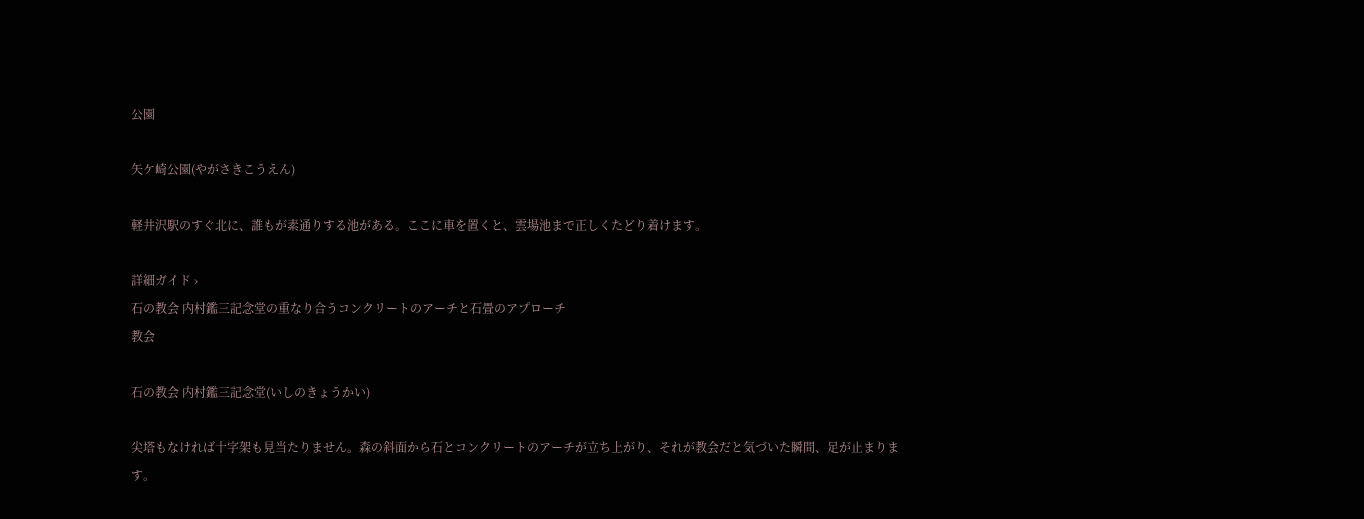公園

矢ケ崎公園(やがさきこうえん)

軽井沢駅のすぐ北に、誰もが素通りする池がある。ここに車を置くと、雲場池まで正しくたどり着けます。

詳細ガイド ›
石の教会 内村鑑三記念堂の重なり合うコンクリートのアーチと石畳のアプローチ
教会

石の教会 内村鑑三記念堂(いしのきょうかい)

尖塔もなければ十字架も見当たりません。森の斜面から石とコンクリートのアーチが立ち上がり、それが教会だと気づいた瞬間、足が止まります。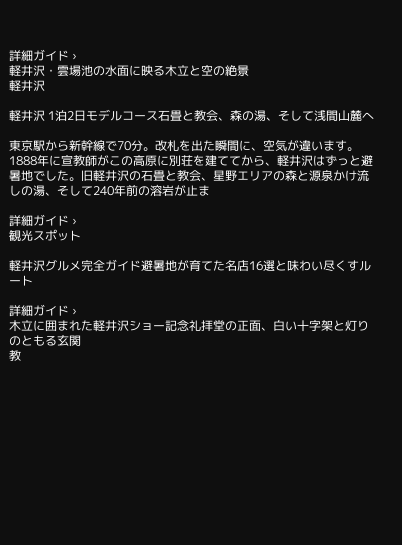詳細ガイド ›
軽井沢・雲場池の水面に映る木立と空の絶景
軽井沢

軽井沢 1泊2日モデルコース石畳と教会、森の湯、そして浅間山麓へ

東京駅から新幹線で70分。改札を出た瞬間に、空気が違います。1888年に宣教師がこの高原に別荘を建ててから、軽井沢はずっと避暑地でした。旧軽井沢の石畳と教会、星野エリアの森と源泉かけ流しの湯、そして240年前の溶岩が止ま

詳細ガイド ›
観光スポット

軽井沢グルメ完全ガイド避暑地が育てた名店16選と味わい尽くすルート

詳細ガイド ›
木立に囲まれた軽井沢ショー記念礼拝堂の正面、白い十字架と灯りのともる玄関
教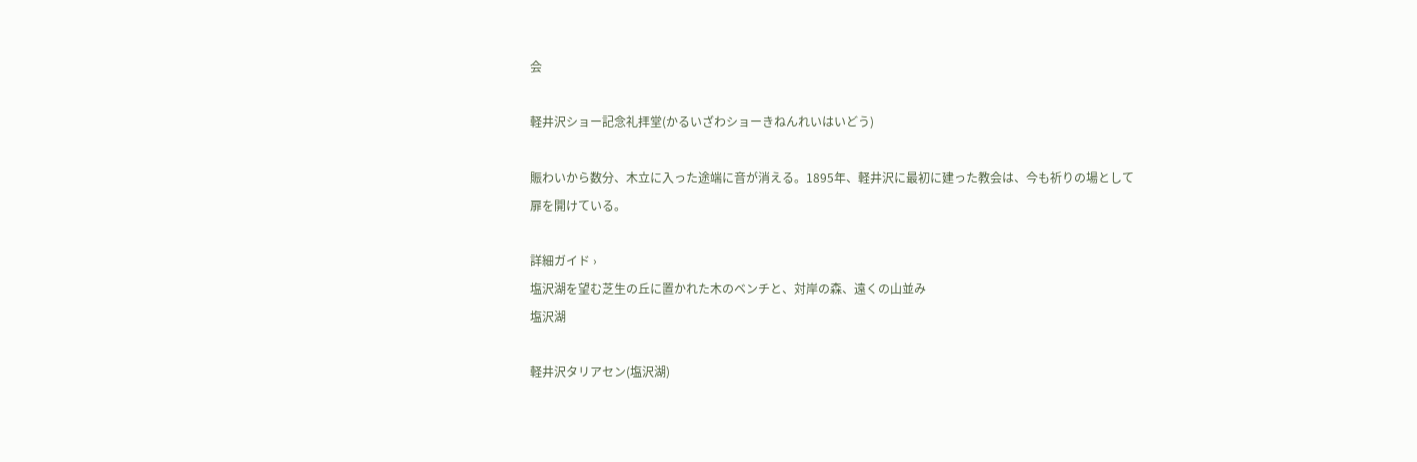会

軽井沢ショー記念礼拝堂(かるいざわショーきねんれいはいどう)

賑わいから数分、木立に入った途端に音が消える。1895年、軽井沢に最初に建った教会は、今も祈りの場として扉を開けている。

詳細ガイド ›
塩沢湖を望む芝生の丘に置かれた木のベンチと、対岸の森、遠くの山並み
塩沢湖

軽井沢タリアセン(塩沢湖)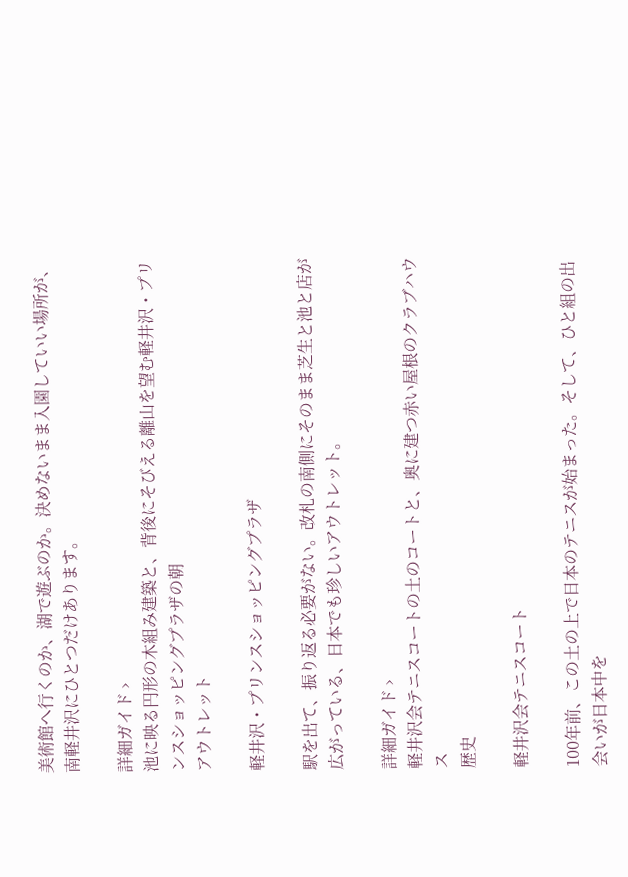美術館へ行くのか、湖で遊ぶのか。決めないまま入園していい場所が、南軽井沢にひとつだけあります。

詳細ガイド ›
池に映る円形の木組み建築と、背後にそびえる離山を望む軽井沢・プリンスショッピングプラザの朝
アウトレット

軽井沢・プリンスショッピングプラザ

駅を出て、振り返る必要がない。改札の南側にそのまま芝生と池と店が広がっている、日本でも珍しいアウトレット。

詳細ガイド ›
軽井沢会テニスコートの土のコートと、奥に建つ赤い屋根のクラブハウス
歴史

軽井沢会テニスコート

100年前、この土の上で日本のテニスが始まった。そして、ひと組の出会いが日本中を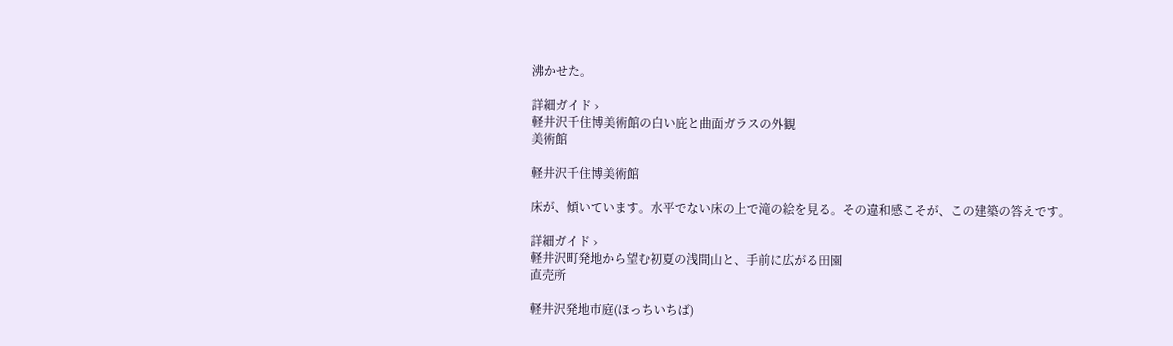沸かせた。

詳細ガイド ›
軽井沢千住博美術館の白い庇と曲面ガラスの外観
美術館

軽井沢千住博美術館

床が、傾いています。水平でない床の上で滝の絵を見る。その違和感こそが、この建築の答えです。

詳細ガイド ›
軽井沢町発地から望む初夏の浅間山と、手前に広がる田園
直売所

軽井沢発地市庭(ほっちいちば)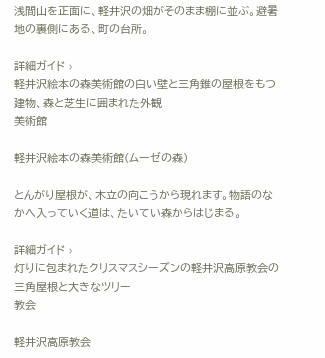浅間山を正面に、軽井沢の畑がそのまま棚に並ぶ。避暑地の裏側にある、町の台所。

詳細ガイド ›
軽井沢絵本の森美術館の白い壁と三角錐の屋根をもつ建物、森と芝生に囲まれた外観
美術館

軽井沢絵本の森美術館(ムーゼの森)

とんがり屋根が、木立の向こうから現れます。物語のなかへ入っていく道は、たいてい森からはじまる。

詳細ガイド ›
灯りに包まれたクリスマスシーズンの軽井沢高原教会の三角屋根と大きなツリー
教会

軽井沢高原教会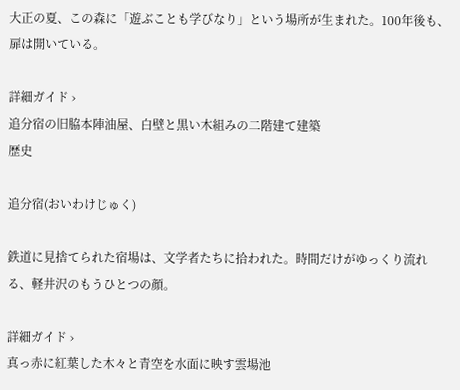大正の夏、この森に「遊ぶことも学びなり」という場所が生まれた。100年後も、扉は開いている。

詳細ガイド ›
追分宿の旧脇本陣油屋、白壁と黒い木組みの二階建て建築
歴史

追分宿(おいわけじゅく)

鉄道に見捨てられた宿場は、文学者たちに拾われた。時間だけがゆっくり流れる、軽井沢のもうひとつの顔。

詳細ガイド ›
真っ赤に紅葉した木々と青空を水面に映す雲場池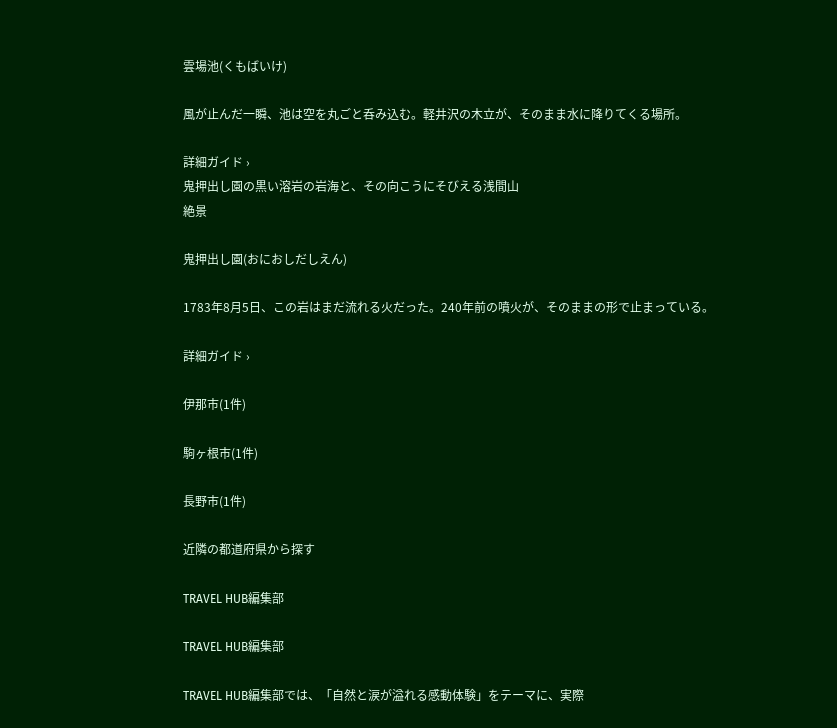雲場池(くもばいけ)

風が止んだ一瞬、池は空を丸ごと呑み込む。軽井沢の木立が、そのまま水に降りてくる場所。

詳細ガイド ›
鬼押出し園の黒い溶岩の岩海と、その向こうにそびえる浅間山
絶景

鬼押出し園(おにおしだしえん)

1783年8月5日、この岩はまだ流れる火だった。240年前の噴火が、そのままの形で止まっている。

詳細ガイド ›

伊那市(1件)

駒ヶ根市(1件)

長野市(1件)

近隣の都道府県から探す

TRAVEL HUB編集部

TRAVEL HUB編集部

TRAVEL HUB編集部では、「自然と涙が溢れる感動体験」をテーマに、実際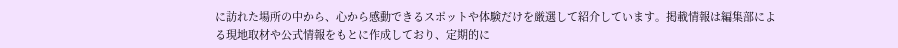に訪れた場所の中から、心から感動できるスポットや体験だけを厳選して紹介しています。掲載情報は編集部による現地取材や公式情報をもとに作成しており、定期的に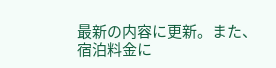最新の内容に更新。また、宿泊料金に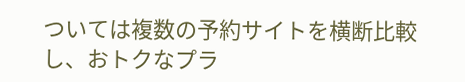ついては複数の予約サイトを横断比較し、おトクなプラ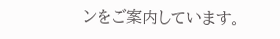ンをご案内しています。